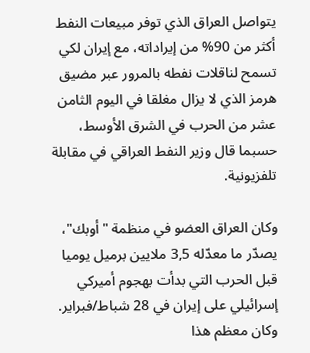يتواصل العراق الذي توفر مبيعات النفط أكثر من 90% من إيراداته، مع إيران لكي تسمح لناقلات نفطه بالمرور عبر مضيق هرمز الذي لا يزال مغلقا في اليوم الثامن عشر من الحرب في الشرق الأوسط، حسبما قال وزير النفط العراقي في مقابلة تلفزيونية.

وكان العراق العضو في منظمة "أوبك"، يصدّر ما معدّله 3,5 ملايين برميل يوميا قبل الحرب التي بدأت بهجوم أميركي إسرائيلي على إيران في 28 شباط/فبراير. وكان معظم هذا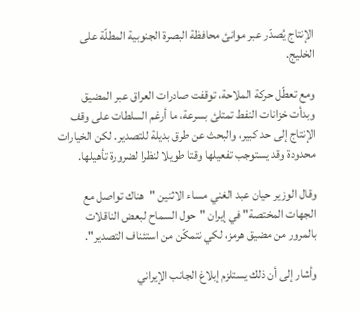الإنتاج يُصدّر عبر موانئ محافظة البصرة الجنوبية المطلّة على الخليج.

ومع تعطّل حركة الملاحة، توقفت صادرات العراق عبر المضيق وبدأت خزانات النفط تمتلئ بسرعة، ما أرغم السلطات على وقف الإنتاج إلى حد كبير، والبحث عن طرق بديلة للتصدير. لكن الخيارات محدودة وقد يستوجب تفعيلها وقتا طويلا لنظرا لضرورة تأهيلها.

وقال الوزير حيان عبد الغني مساء الاثنين "هناك تواصل مع الجهات المختصة" في إيران "حول السماح لبعض الناقلات بالمرور من مضيق هرمز، لكي نتمكّن من استئناف التصدير".

وأشار إلى أن ذلك يستلزم إبلاغ الجانب الإيراني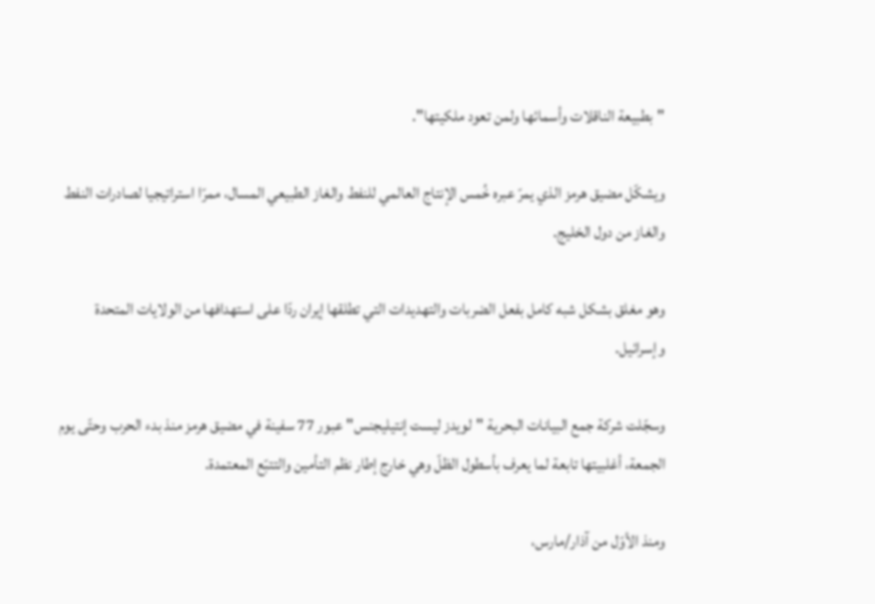"بطبيعة الناقلات وأسمائها ولمن تعود ملكيتها".

ويشكّل مضيق هرمز الذي يمرّ عبره خُمس الإنتاج العالمي للنفط والغاز الطبيعي المسال، ممرّا استراتيجيا لصادرات النفط والغاز من دول الخليج.

وهو مغلق بشكل شبه كامل بفعل الضربات والتهديدات التي تطلقها إيران ردّا على استهدافها من الولايات المتحدة وإسرائيل.

وسجّلت شركة جمع البيانات البحرية "لويدز ليست إنتيليجنس" عبور 77 سفينة في مضيق هرمز منذ بدء الحرب وحتّى يوم الجمعة، أغلبيتها تابعة لما يعرف بأسطول الظلّ وهي خارج إطار نظم التأمين والتتبّع المعتمدة.

ومنذ الأوّل من آذار/مارس،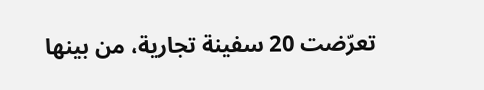تعرّضت 20 سفينة تجارية، من بينها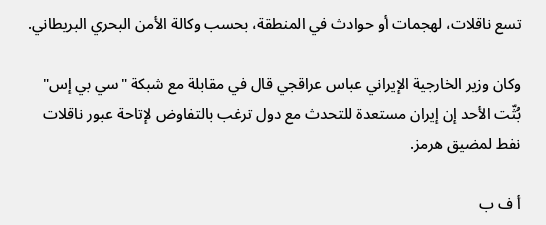تسع ناقلات، لهجمات أو حوادث في المنطقة، بحسب وكالة الأمن البحري البريطاني.

وكان وزير الخارجية الإيراني عباس عراقجي قال في مقابلة مع شبكة "سي بي إس" بُثّت الأحد إن إيران مستعدة للتحدث مع دول ترغب بالتفاوض لإتاحة عبور ناقلات نفط لمضيق هرمز.

أ ف ب